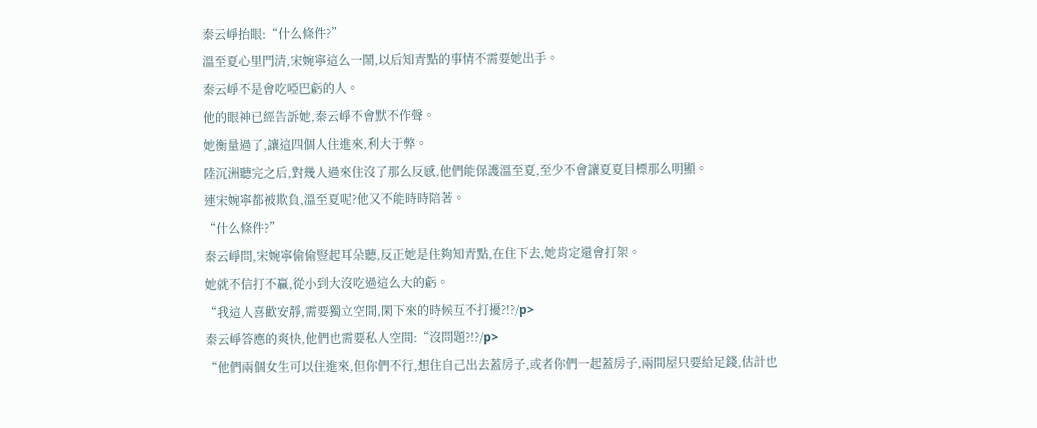秦云崢抬眼:“什么條件?”
溫至夏心里門清,宋婉寧這么一鬧,以后知青點的事情不需要她出手。
秦云崢不是會吃啞巴虧的人。
他的眼神已經告訴她,秦云崢不會默不作聲。
她衡量過了,讓這四個人住進來,利大于弊。
陸沉洲聽完之后,對幾人過來住沒了那么反感,他們能保護溫至夏,至少不會讓夏夏目標那么明顯。
連宋婉寧都被欺負,溫至夏呢?他又不能時時陪著。
“什么條件?”
秦云崢問,宋婉寧偷偷豎起耳朵聽,反正她是住夠知青點,在住下去,她肯定還會打架。
她就不信打不贏,從小到大沒吃過這么大的虧。
“我這人喜歡安靜,需要獨立空間,閑下來的時候互不打擾?!?/p>
秦云崢答應的爽快,他們也需要私人空間:“沒問題?!?/p>
“他們兩個女生可以住進來,但你們不行,想住自己出去蓋房子,或者你們一起蓋房子,兩間屋只要給足錢,估計也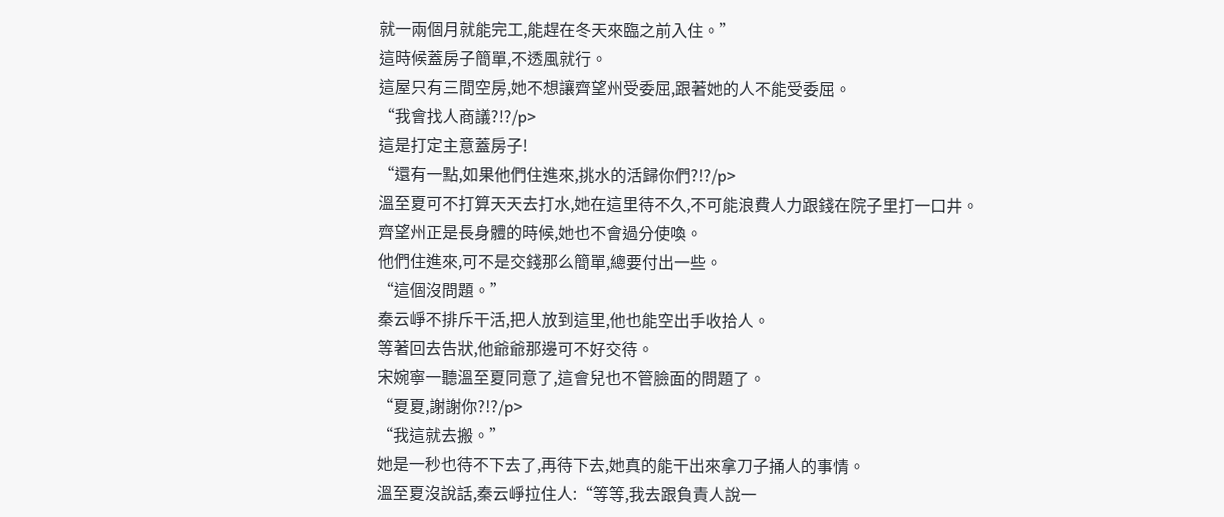就一兩個月就能完工,能趕在冬天來臨之前入住。”
這時候蓋房子簡單,不透風就行。
這屋只有三間空房,她不想讓齊望州受委屈,跟著她的人不能受委屈。
“我會找人商議?!?/p>
這是打定主意蓋房子!
“還有一點,如果他們住進來,挑水的活歸你們?!?/p>
溫至夏可不打算天天去打水,她在這里待不久,不可能浪費人力跟錢在院子里打一口井。
齊望州正是長身體的時候,她也不會過分使喚。
他們住進來,可不是交錢那么簡單,總要付出一些。
“這個沒問題。”
秦云崢不排斥干活,把人放到這里,他也能空出手收拾人。
等著回去告狀,他爺爺那邊可不好交待。
宋婉寧一聽溫至夏同意了,這會兒也不管臉面的問題了。
“夏夏,謝謝你?!?/p>
“我這就去搬。”
她是一秒也待不下去了,再待下去,她真的能干出來拿刀子捅人的事情。
溫至夏沒說話,秦云崢拉住人:“等等,我去跟負責人說一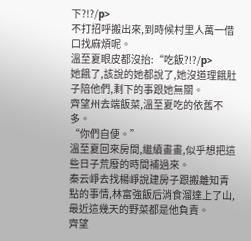下?!?/p>
不打招呼搬出來,到時候村里人萬一借口找麻煩呢。
溫至夏眼皮都沒抬:“吃飯?!?/p>
她餓了,該說的她都說了,她沒道理餓肚子陪他們,剩下的事跟她無關。
齊望州去端飯菜,溫至夏吃的依舊不多。
“你們自便。”
溫至夏回來房間,繼續畫畫,似乎想把這些日子荒廢的時間補過來。
秦云崢去找楊崢說建房子跟搬離知青點的事情,林富強飯后消食溜達上了山,最近這幾天的野菜都是他負責。
齊望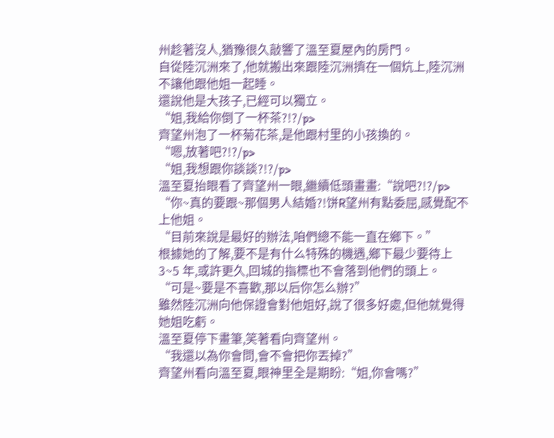州趁著沒人,猶豫很久敲響了溫至夏屋內的房門。
自從陸沉洲來了,他就搬出來跟陸沉洲擠在一個炕上,陸沉洲不讓他跟他姐一起睡。
還說他是大孩子,已經可以獨立。
“姐,我給你倒了一杯茶?!?/p>
齊望州泡了一杯菊花茶,是他跟村里的小孩換的。
“嗯,放著吧?!?/p>
“姐,我想跟你談談?!?/p>
溫至夏抬眼看了齊望州一眼,繼續低頭畫畫:“說吧?!?/p>
“你~真的要跟~那個男人結婚?!饼R望州有點委屈,感覺配不上他姐。
“目前來說是最好的辦法,咱們總不能一直在鄉下。”
根據她的了解,要不是有什么特殊的機遇,鄉下最少要待上 3~5 年,或許更久,回城的指標也不會落到他們的頭上。
“可是~要是不喜歡,那以后你怎么辦?”
雖然陸沉洲向他保證會對他姐好,說了很多好處,但他就覺得她姐吃虧。
溫至夏停下畫筆,笑著看向齊望州。
“我還以為你會問,會不會把你丟掉?”
齊望州看向溫至夏,眼神里全是期盼:“姐,你會嗎?”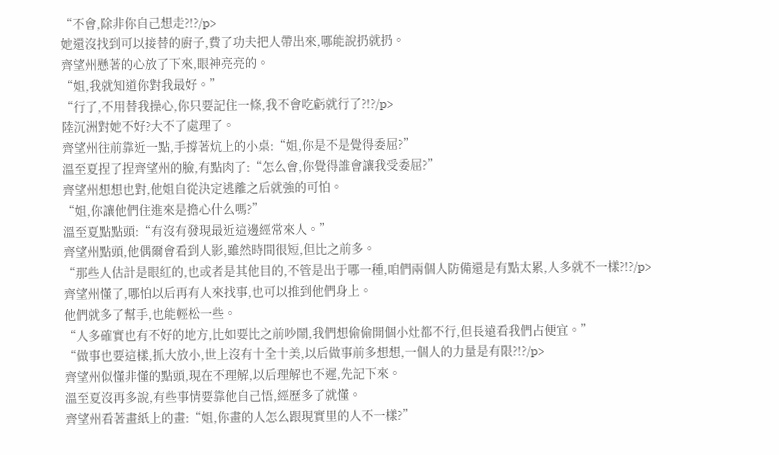“不會,除非你自己想走?!?/p>
她還沒找到可以接替的廚子,費了功夫把人帶出來,哪能說扔就扔。
齊望州懸著的心放了下來,眼神亮亮的。
“姐,我就知道你對我最好。”
“行了,不用替我操心,你只要記住一條,我不會吃虧就行了?!?/p>
陸沉洲對她不好?大不了處理了。
齊望州往前靠近一點,手撐著炕上的小桌:“姐,你是不是覺得委屈?”
溫至夏捏了捏齊望州的臉,有點肉了:“怎么會,你覺得誰會讓我受委屈?”
齊望州想想也對,他姐自從決定逃離之后就強的可怕。
“姐,你讓他們住進來是擔心什么嗎?”
溫至夏點點頭:“有沒有發現最近這邊經常來人。”
齊望州點頭,他偶爾會看到人影,雖然時間很短,但比之前多。
“那些人估計是眼紅的,也或者是其他目的,不管是出于哪一種,咱們兩個人防備還是有點太累,人多就不一樣?!?/p>
齊望州懂了,哪怕以后再有人來找事,也可以推到他們身上。
他們就多了幫手,也能輕松一些。
“人多確實也有不好的地方,比如要比之前吵鬧,我們想偷偷開個小灶都不行,但長遠看我們占便宜。”
“做事也要這樣,抓大放小,世上沒有十全十美,以后做事前多想想,一個人的力量是有限?!?/p>
齊望州似懂非懂的點頭,現在不理解,以后理解也不遲,先記下來。
溫至夏沒再多說,有些事情要靠他自己悟,經歷多了就懂。
齊望州看著畫紙上的畫:“姐,你畫的人怎么跟現實里的人不一樣?”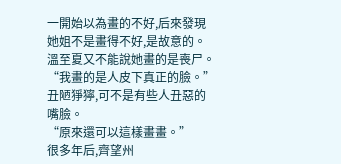一開始以為畫的不好,后來發現她姐不是畫得不好,是故意的。
溫至夏又不能說她畫的是喪尸。
“我畫的是人皮下真正的臉。”
丑陋猙獰,可不是有些人丑惡的嘴臉。
“原來還可以這樣畫畫。”
很多年后,齊望州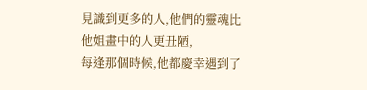見識到更多的人,他們的靈魂比他姐畫中的人更丑陋,
每逢那個時候,他都慶幸遇到了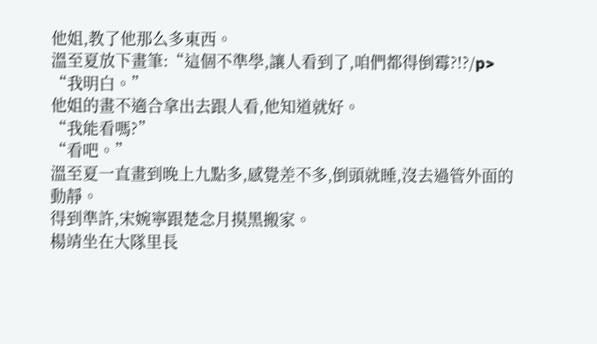他姐,教了他那么多東西。
溫至夏放下畫筆:“這個不準學,讓人看到了,咱們都得倒霉?!?/p>
“我明白。”
他姐的畫不適合拿出去跟人看,他知道就好。
“我能看嗎?”
“看吧。”
溫至夏一直畫到晚上九點多,感覺差不多,倒頭就睡,沒去過管外面的動靜。
得到準許,宋婉寧跟楚念月摸黑搬家。
楊靖坐在大隊里長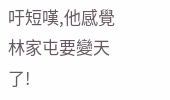吁短嘆,他感覺林家屯要變天了!